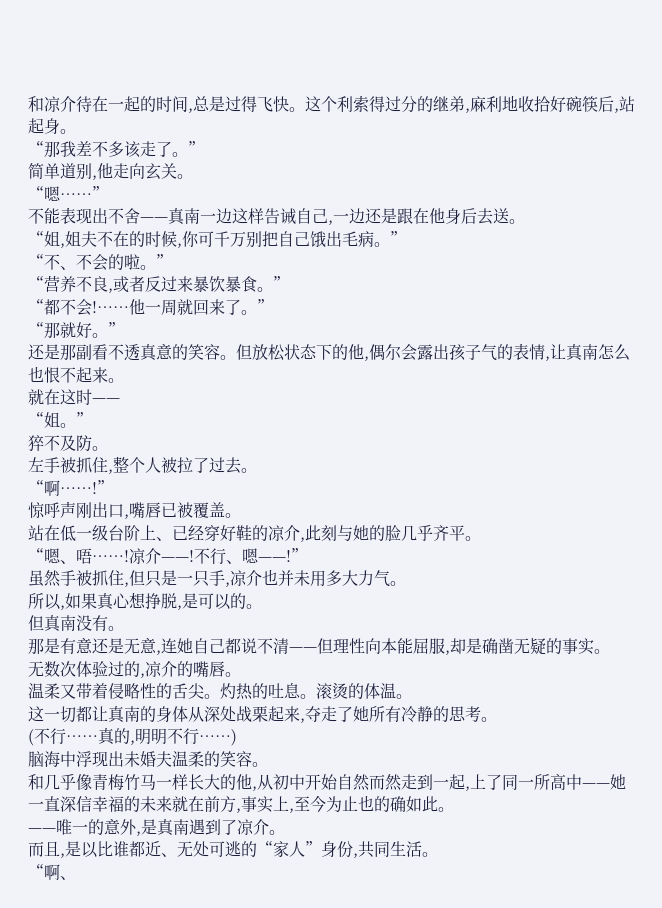和凉介待在一起的时间,总是过得飞快。这个利索得过分的继弟,麻利地收拾好碗筷后,站起身。
“那我差不多该走了。”
简单道别,他走向玄关。
“嗯……”
不能表现出不舍——真南一边这样告诫自己,一边还是跟在他身后去送。
“姐,姐夫不在的时候,你可千万别把自己饿出毛病。”
“不、不会的啦。”
“营养不良,或者反过来暴饮暴食。”
“都不会!……他一周就回来了。”
“那就好。”
还是那副看不透真意的笑容。但放松状态下的他,偶尔会露出孩子气的表情,让真南怎么也恨不起来。
就在这时——
“姐。”
猝不及防。
左手被抓住,整个人被拉了过去。
“啊……!”
惊呼声刚出口,嘴唇已被覆盖。
站在低一级台阶上、已经穿好鞋的凉介,此刻与她的脸几乎齐平。
“嗯、唔……!凉介——!不行、嗯——!”
虽然手被抓住,但只是一只手,凉介也并未用多大力气。
所以,如果真心想挣脱,是可以的。
但真南没有。
那是有意还是无意,连她自己都说不清——但理性向本能屈服,却是确凿无疑的事实。
无数次体验过的,凉介的嘴唇。
温柔又带着侵略性的舌尖。灼热的吐息。滚烫的体温。
这一切都让真南的身体从深处战栗起来,夺走了她所有冷静的思考。
(不行……真的,明明不行……)
脑海中浮现出未婚夫温柔的笑容。
和几乎像青梅竹马一样长大的他,从初中开始自然而然走到一起,上了同一所高中——她一直深信幸福的未来就在前方,事实上,至今为止也的确如此。
——唯一的意外,是真南遇到了凉介。
而且,是以比谁都近、无处可逃的“家人”身份,共同生活。
“啊、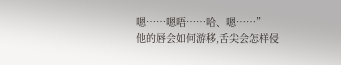嗯……嗯唔……哈、嗯……”
他的唇会如何游移,舌尖会怎样侵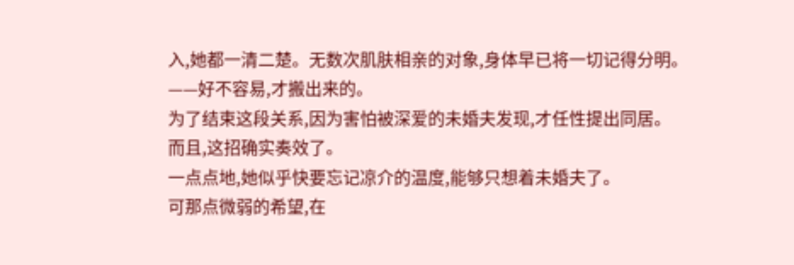入,她都一清二楚。无数次肌肤相亲的对象,身体早已将一切记得分明。
——好不容易,才搬出来的。
为了结束这段关系,因为害怕被深爱的未婚夫发现,才任性提出同居。
而且,这招确实奏效了。
一点点地,她似乎快要忘记凉介的温度,能够只想着未婚夫了。
可那点微弱的希望,在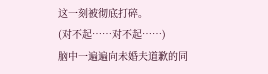这一刻被彻底打碎。
(对不起……对不起……)
脑中一遍遍向未婚夫道歉的同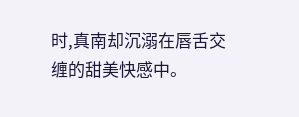时,真南却沉溺在唇舌交缠的甜美快感中。